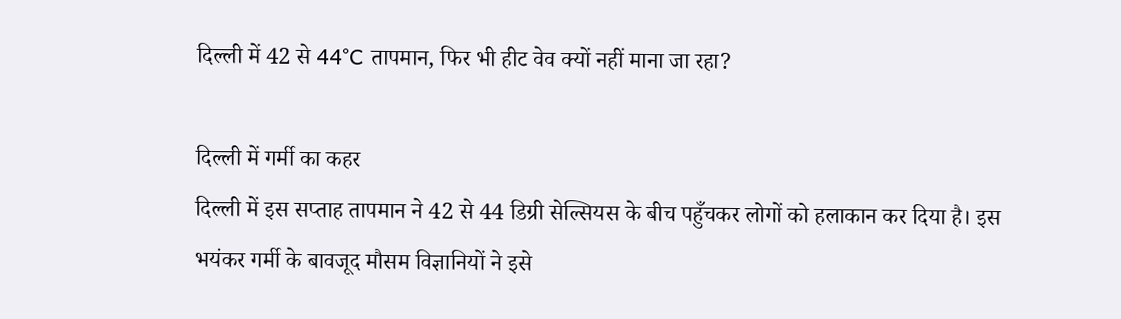दिल्ली में 42 से 44°C तापमान, फिर भी हीट वेव क्यों नहीं माना जा रहा?

दिल्ली में गर्मी का कहर
दिल्ली में इस सप्ताह तापमान ने 42 से 44 डिग्री सेल्सियस के बीच पहुँचकर लोगों को हलाकान कर दिया है। इस भयंकर गर्मी के बावजूद मौसम विज्ञानियों ने इसे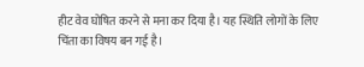हीट वेव घोषित करने से मना कर दिया है। यह स्थिति लोगों के लिए चिंता का विषय बन गई है।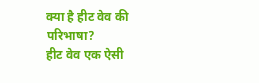क्या है हीट वेव की परिभाषा?
हीट वेव एक ऐसी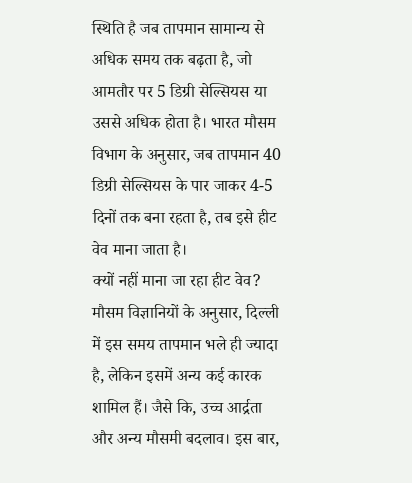स्थिति है जब तापमान सामान्य से अधिक समय तक बढ़ता है, जो आमतौर पर 5 डिग्री सेल्सियस या उससे अधिक होता है। भारत मौसम विभाग के अनुसार, जब तापमान 40 डिग्री सेल्सियस के पार जाकर 4-5 दिनों तक बना रहता है, तब इसे हीट वेव माना जाता है।
क्यों नहीं माना जा रहा हीट वेव?
मौसम विज्ञानियों के अनुसार, दिल्ली में इस समय तापमान भले ही ज्यादा है, लेकिन इसमें अन्य कई कारक शामिल हैं। जैसे कि, उच्च आर्द्रता और अन्य मौसमी बदलाव। इस बार,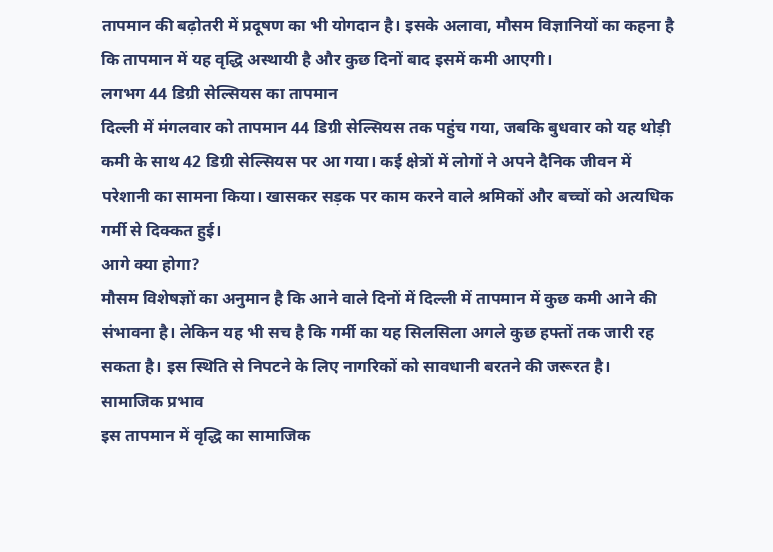तापमान की बढ़ोतरी में प्रदूषण का भी योगदान है। इसके अलावा, मौसम विज्ञानियों का कहना है कि तापमान में यह वृद्धि अस्थायी है और कुछ दिनों बाद इसमें कमी आएगी।
लगभग 44 डिग्री सेल्सियस का तापमान
दिल्ली में मंगलवार को तापमान 44 डिग्री सेल्सियस तक पहुंच गया, जबकि बुधवार को यह थोड़ी कमी के साथ 42 डिग्री सेल्सियस पर आ गया। कई क्षेत्रों में लोगों ने अपने दैनिक जीवन में परेशानी का सामना किया। खासकर सड़क पर काम करने वाले श्रमिकों और बच्चों को अत्यधिक गर्मी से दिक्कत हुई।
आगे क्या होगा?
मौसम विशेषज्ञों का अनुमान है कि आने वाले दिनों में दिल्ली में तापमान में कुछ कमी आने की संभावना है। लेकिन यह भी सच है कि गर्मी का यह सिलसिला अगले कुछ हफ्तों तक जारी रह सकता है। इस स्थिति से निपटने के लिए नागरिकों को सावधानी बरतने की जरूरत है।
सामाजिक प्रभाव
इस तापमान में वृद्धि का सामाजिक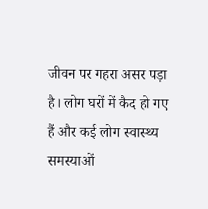जीवन पर गहरा असर पड़ा है। लोग घरों में कैद हो गए हैं और कई लोग स्वास्थ्य समस्याओं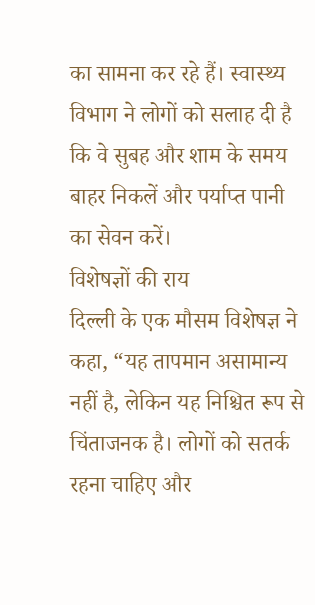का सामना कर रहे हैं। स्वास्थ्य विभाग ने लोगों को सलाह दी है कि वे सुबह और शाम के समय बाहर निकलें और पर्याप्त पानी का सेवन करें।
विशेषज्ञों की राय
दिल्ली के एक मौसम विशेषज्ञ ने कहा, “यह तापमान असामान्य नहीं है, लेकिन यह निश्चित रूप से चिंताजनक है। लोगों को सतर्क रहना चाहिए और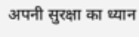अपनी सुरक्षा का ध्यान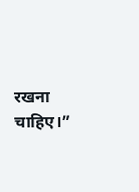रखना चाहिए।”